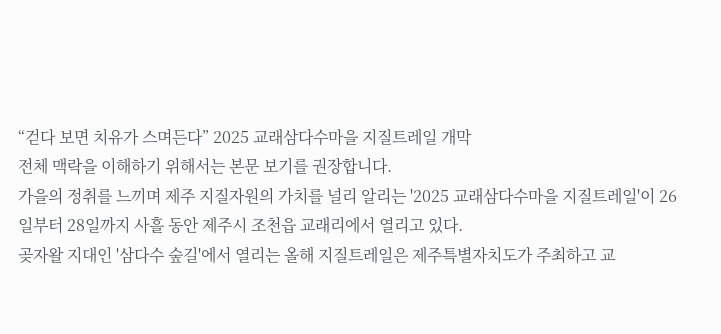“걷다 보면 치유가 스며든다” 2025 교래삼다수마을 지질트레일 개막
전체 맥락을 이해하기 위해서는 본문 보기를 권장합니다.
가을의 정취를 느끼며 제주 지질자원의 가치를 널리 알리는 '2025 교래삼다수마을 지질트레일'이 26일부터 28일까지 사흘 동안 제주시 조천읍 교래리에서 열리고 있다.
곶자왈 지대인 '삼다수 숲길'에서 열리는 올해 지질트레일은 제주특별자치도가 주최하고 교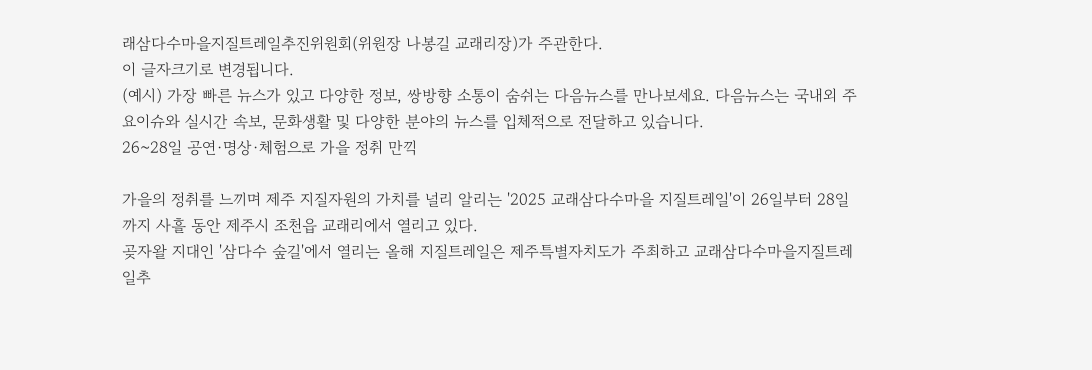래삼다수마을지질트레일추진위원회(위원장 나봉길 교래리장)가 주관한다.
이 글자크기로 변경됩니다.
(예시) 가장 빠른 뉴스가 있고 다양한 정보, 쌍방향 소통이 숨쉬는 다음뉴스를 만나보세요. 다음뉴스는 국내외 주요이슈와 실시간 속보, 문화생활 및 다양한 분야의 뉴스를 입체적으로 전달하고 있습니다.
26~28일 공연·명상·체험으로 가을 정취 만끽

가을의 정취를 느끼며 제주 지질자원의 가치를 널리 알리는 '2025 교래삼다수마을 지질트레일'이 26일부터 28일까지 사흘 동안 제주시 조천읍 교래리에서 열리고 있다.
곶자왈 지대인 '삼다수 숲길'에서 열리는 올해 지질트레일은 제주특별자치도가 주최하고 교래삼다수마을지질트레일추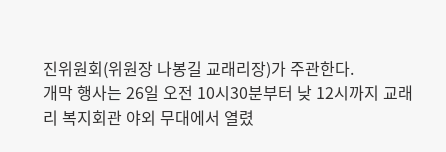진위원회(위원장 나봉길 교래리장)가 주관한다.
개막 행사는 26일 오전 10시30분부터 낮 12시까지 교래리 복지회관 야외 무대에서 열렸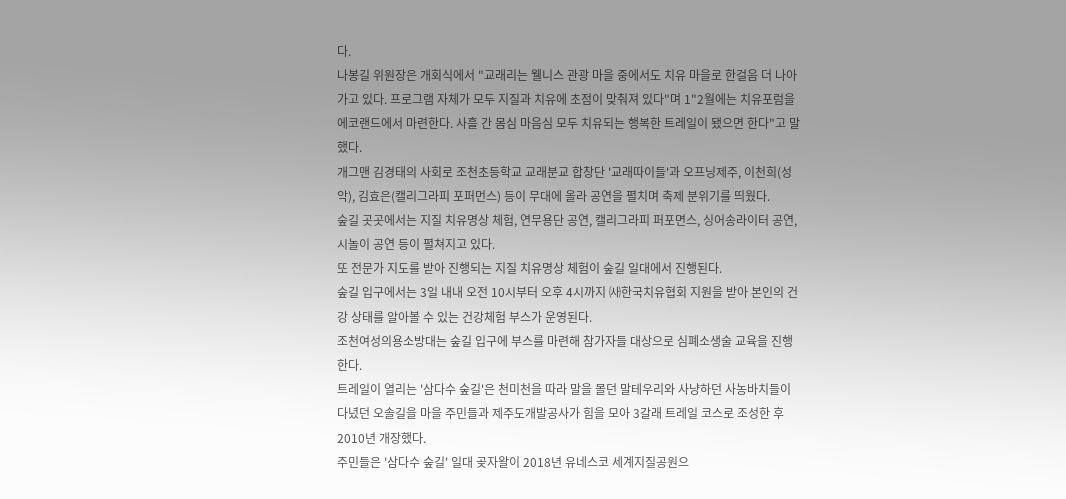다.
나봉길 위원장은 개회식에서 "교래리는 웰니스 관광 마을 중에서도 치유 마을로 한걸음 더 나아가고 있다. 프로그램 자체가 모두 지질과 치유에 초점이 맞춰져 있다"며 1"2월에는 치유포럼을 에코랜드에서 마련한다. 사흘 간 몸심 마음심 모두 치유되는 행복한 트레일이 됐으면 한다"고 말했다.
개그맨 김경태의 사회로 조천초등학교 교래분교 합창단 '교래따이들'과 오프닝제주, 이천희(성악), 김효은(캘리그라피 포퍼먼스) 등이 무대에 올라 공연을 펼치며 축제 분위기를 띄웠다.
숲길 곳곳에서는 지질 치유명상 체험, 연무용단 공연, 캘리그라피 퍼포면스, 싱어송라이터 공연, 시놀이 공연 등이 펼쳐지고 있다.
또 전문가 지도를 받아 진행되는 지질 치유명상 체험이 숲길 일대에서 진행된다.
숲길 입구에서는 3일 내내 오전 10시부터 오후 4시까지 ㈔한국치유협회 지원을 받아 본인의 건강 상태를 알아볼 수 있는 건강체험 부스가 운영된다.
조천여성의용소방대는 숲길 입구에 부스를 마련해 참가자들 대상으로 심폐소생술 교육을 진행한다.
트레일이 열리는 '삼다수 숲길'은 천미천을 따라 말을 몰던 말테우리와 사냥하던 사농바치들이 다녔던 오솔길을 마을 주민들과 제주도개발공사가 힘을 모아 3갈래 트레일 코스로 조성한 후 2010년 개장했다.
주민들은 '삼다수 숲길' 일대 곶자왈이 2018년 유네스코 세계지질공원으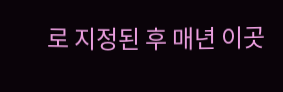로 지정된 후 매년 이곳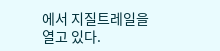에서 지질트레일을 열고 있다.